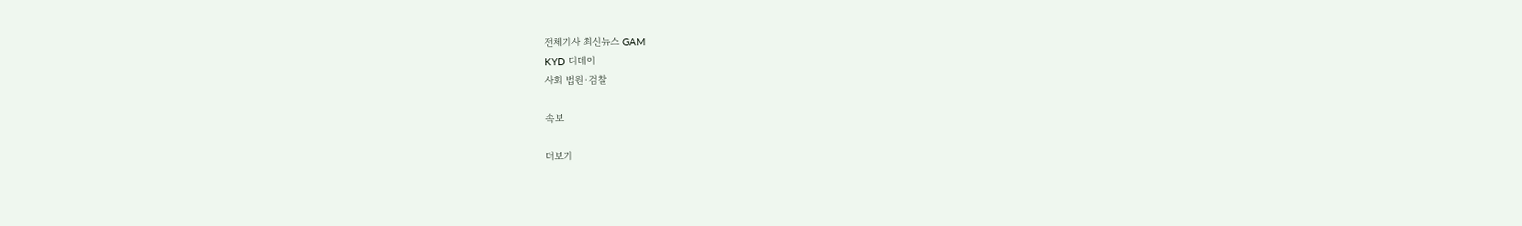전체기사 최신뉴스 GAM
KYD 디데이
사회 법원·검찰

속보

더보기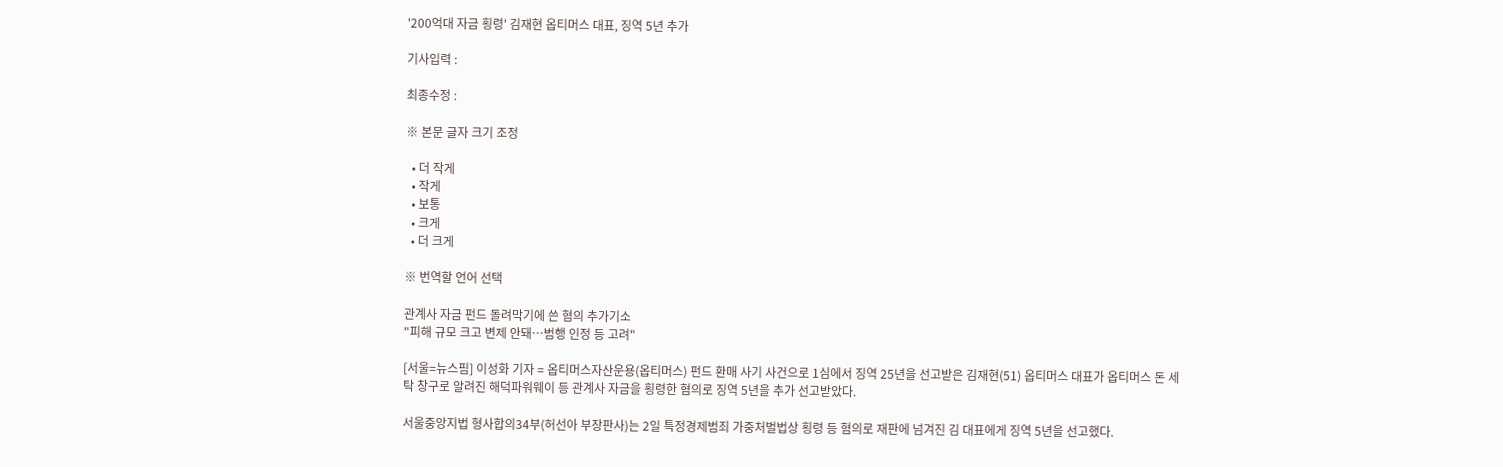'200억대 자금 횡령' 김재현 옵티머스 대표, 징역 5년 추가

기사입력 :

최종수정 :

※ 본문 글자 크기 조정

  • 더 작게
  • 작게
  • 보통
  • 크게
  • 더 크게

※ 번역할 언어 선택

관계사 자금 펀드 돌려막기에 쓴 혐의 추가기소
"피해 규모 크고 변제 안돼…범행 인정 등 고려"

[서울=뉴스핌] 이성화 기자 = 옵티머스자산운용(옵티머스) 펀드 환매 사기 사건으로 1심에서 징역 25년을 선고받은 김재현(51) 옵티머스 대표가 옵티머스 돈 세탁 창구로 알려진 해덕파워웨이 등 관계사 자금을 횡령한 혐의로 징역 5년을 추가 선고받았다.

서울중앙지법 형사합의34부(허선아 부장판사)는 2일 특정경제범죄 가중처벌법상 횡령 등 혐의로 재판에 넘겨진 김 대표에게 징역 5년을 선고했다.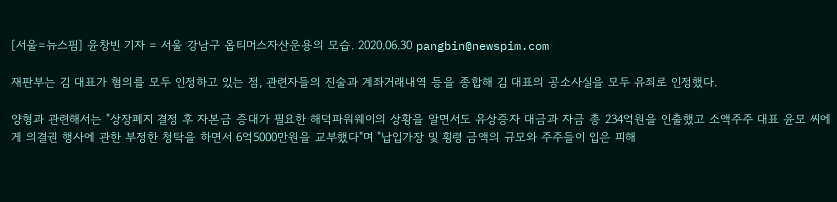[서울=뉴스핌] 윤창빈 기자 = 서울 강남구 옵티머스자산운용의 모습. 2020.06.30 pangbin@newspim.com

재판부는 김 대표가 혐의를 모두 인정하고 있는 점, 관련자들의 진술과 계좌거래내역 등을 종합해 김 대표의 공소사실을 모두 유죄로 인정했다.

양형과 관련해서는 "상장폐지 결정 후 자본금 증대가 필요한 해덕파워웨이의 상황을 알면서도 유상증자 대금과 자금 총 234억원을 인출했고 소액주주 대표 윤모 씨에게 의결권 행사에 관한 부정한 청탁을 하면서 6억5000만원을 교부했다"며 "납입가장 및 횡령 금액의 규모와 주주들이 입은 피해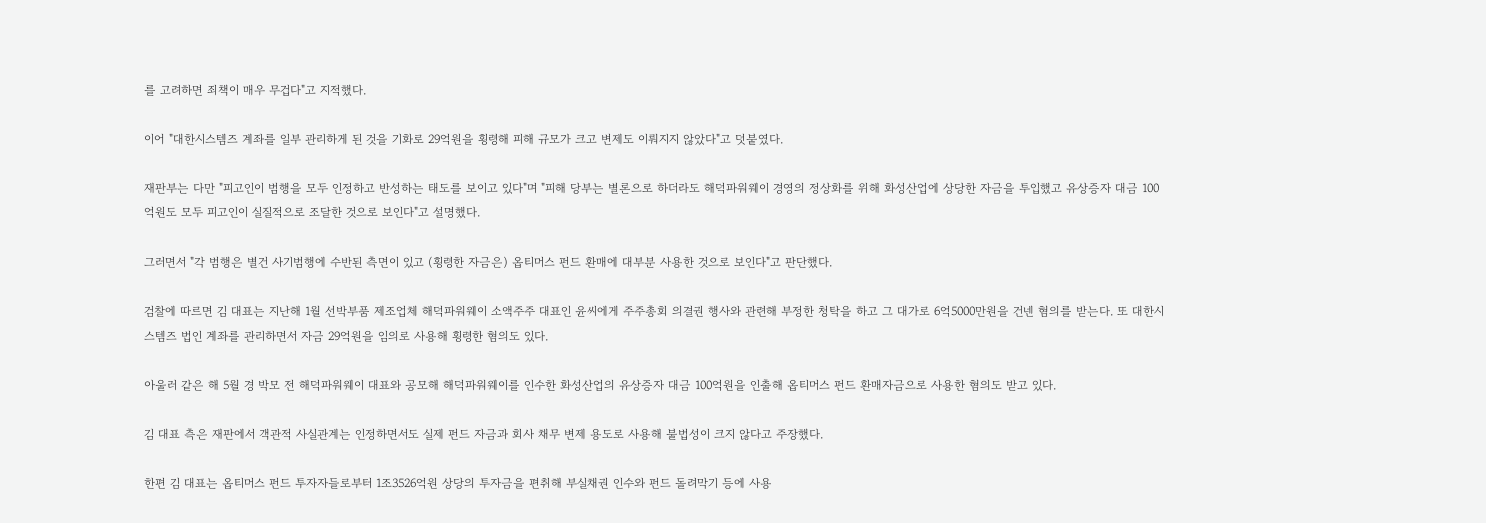를 고려하면 죄책이 매우 무겁다"고 지적했다.

이어 "대한시스템즈 계좌를 일부 관리하게 된 것을 기화로 29억원을 횡령해 피해 규모가 크고 변제도 이뤄지지 않았다"고 덧붙였다.

재판부는 다만 "피고인이 범행을 모두 인정하고 반성하는 태도를 보이고 있다"며 "피해 당부는 별론으로 하더라도 해덕파워웨이 경영의 정상화를 위해 화성산업에 상당한 자금을 투입했고 유상증자 대금 100억원도 모두 피고인이 실질적으로 조달한 것으로 보인다"고 설명했다.

그러면서 "각 범행은 별건 사기범행에 수반된 측면이 있고 (횡령한 자금은) 옵티머스 펀드 환매에 대부분 사용한 것으로 보인다"고 판단했다.

검찰에 따르면 김 대표는 지난해 1월 선박부품 제조업체 해덕파워웨이 소액주주 대표인 윤씨에게 주주총회 의결권 행사와 관련해 부정한 청탁을 하고 그 대가로 6억5000만원을 건넨 혐의를 받는다. 또 대한시스템즈 법인 계좌를 관리하면서 자금 29억원을 임의로 사용해 횡령한 혐의도 있다.

아울러 같은 해 5월 경 박모 전 해덕파워웨이 대표와 공모해 해덕파워웨이를 인수한 화성산업의 유상증자 대금 100억원을 인출해 옵티머스 펀드 환매자금으로 사용한 혐의도 받고 있다.

김 대표 측은 재판에서 객관적 사실관계는 인정하면서도 실제 펀드 자금과 회사 채무 변제 용도로 사용해 불법성이 크지 않다고 주장했다.

한편 김 대표는 옵티머스 펀드 투자자들로부터 1조3526억원 상당의 투자금을 편취해 부실채권 인수와 펀드 돌려막기 등에 사용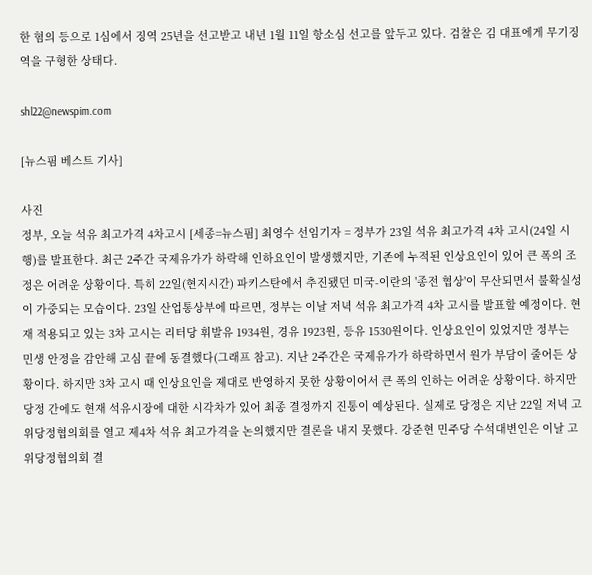한 혐의 등으로 1심에서 징역 25년을 선고받고 내년 1월 11일 항소심 선고를 앞두고 있다. 검찰은 김 대표에게 무기징역을 구형한 상태다.

shl22@newspim.com

[뉴스핌 베스트 기사]

사진
정부, 오늘 석유 최고가격 4차고시 [세종=뉴스핌] 최영수 선임기자 = 정부가 23일 석유 최고가격 4차 고시(24일 시행)를 발표한다. 최근 2주간 국제유가가 하락해 인하요인이 발생했지만, 기존에 누적된 인상요인이 있어 큰 폭의 조정은 어려운 상황이다. 특히 22일(현지시간) 파키스탄에서 추진됐던 미국-이란의 '종전 협상'이 무산되면서 불확실성이 가중되는 모습이다. 23일 산업통상부에 따르면, 정부는 이날 저녁 석유 최고가격 4차 고시를 발표할 예정이다. 현재 적용되고 있는 3차 고시는 리터당 휘발유 1934원, 경유 1923원, 등유 1530원이다. 인상요인이 있었지만 정부는 민생 안정을 감안해 고심 끝에 동결했다(그래프 참고). 지난 2주간은 국제유가가 하락하면서 원가 부담이 줄어든 상황이다. 하지만 3차 고시 때 인상요인을 제대로 반영하지 못한 상황이어서 큰 폭의 인하는 어려운 상황이다. 하지만 당정 간에도 현재 석유시장에 대한 시각차가 있어 최종 결정까지 진통이 예상된다. 실제로 당정은 지난 22일 저녁 고위당정협의회를 열고 제4차 석유 최고가격을 논의했지만 결론을 내지 못했다. 강준현 민주당 수석대변인은 이날 고위당정협의회 결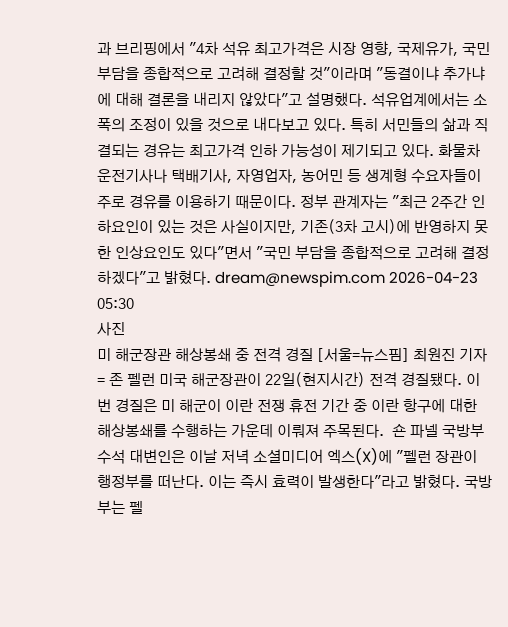과 브리핑에서 "4차 석유 최고가격은 시장 영향, 국제유가, 국민 부담을 종합적으로 고려해 결정할 것"이라며 "동결이냐 추가냐에 대해 결론을 내리지 않았다"고 설명했다. 석유업계에서는 소폭의 조정이 있을 것으로 내다보고 있다. 특히 서민들의 삶과 직결되는 경유는 최고가격 인하 가능성이 제기되고 있다. 화물차 운전기사나 택배기사, 자영업자, 농어민 등 생계형 수요자들이 주로 경유를 이용하기 때문이다. 정부 관계자는 "최근 2주간 인하요인이 있는 것은 사실이지만, 기존(3차 고시)에 반영하지 못한 인상요인도 있다"면서 "국민 부담을 종합적으로 고려해 결정하겠다"고 밝혔다. dream@newspim.com 2026-04-23 05:30
사진
미 해군장관 해상봉쇄 중 전격 경질 [서울=뉴스핌] 최원진 기자= 존 펠런 미국 해군장관이 22일(현지시간) 전격 경질됐다. 이번 경질은 미 해군이 이란 전쟁 휴전 기간 중 이란 항구에 대한 해상봉쇄를 수행하는 가운데 이뤄져 주목된다.  숀 파넬 국방부 수석 대변인은 이날 저녁 소셜미디어 엑스(X)에 "펠런 장관이 행정부를 떠난다. 이는 즉시 효력이 발생한다"라고 밝혔다. 국방부는 펠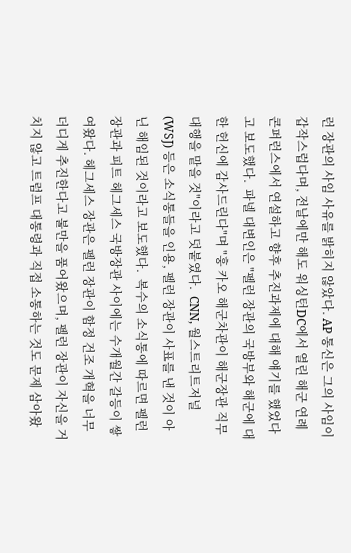런 장관의 사임 사유를 밝히지 않았다. AP 통신은 그의 사임이 갑작스럽다며, 전날에만 해도 워싱턴DC에서 열린 해군 연례 콘퍼런스에서 연설하고 향후 추진과제에 대해 얘기를 했었다고 보도했다.  파넬 대변인은 "펠런 장관의 국방부와 해군에 대한 헌신에 감사드린다"며 "훙 카오 해군차관이 해군장관 직무대행을 맡을 것"이라고 덧붙였다.  CNN, 월스트리트저널(WSJ) 등은 소식통들을 인용, 펠런 장관이 사표를 낸 것이 아닌 해임된 것이라고 보도했다.  복수의 소식통에 따르면 펠런 장관과 피트 헤그세스 국방장관 사이에는 수개월간 갈등이 쌓여왔다. 헤그세스 장관은 펠런 장관이 함정 건조 개혁을 너무 더디게 추진한다고 불만을 품어왔으며, 펠런 장관이 자신을 거치지 않고 트럼프 대통령과 직접 소통하는 것도 문제 삼아왔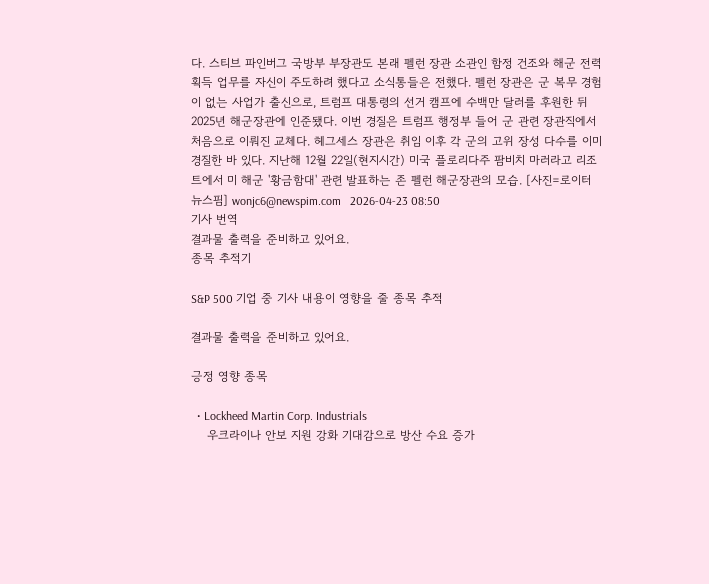다. 스티브 파인버그 국방부 부장관도 본래 펠런 장관 소관인 함정 건조와 해군 전력 획득 업무를 자신이 주도하려 했다고 소식통들은 전했다. 펠런 장관은 군 복무 경험이 없는 사업가 출신으로, 트럼프 대통령의 선거 캠프에 수백만 달러를 후원한 뒤 2025년 해군장관에 인준됐다. 이번 경질은 트럼프 행정부 들어 군 관련 장관직에서 처음으로 이뤄진 교체다. 헤그세스 장관은 취임 이후 각 군의 고위 장성 다수를 이미 경질한 바 있다. 지난해 12월 22일(현지시간) 미국 플로리다주 팜비치 마러라고 리조트에서 미 해군 '황금함대' 관련 발표하는 존 펠런 해군장관의 모습. [사진=로이터 뉴스핌] wonjc6@newspim.com   2026-04-23 08:50
기사 번역
결과물 출력을 준비하고 있어요.
종목 추적기

S&P 500 기업 중 기사 내용이 영향을 줄 종목 추적

결과물 출력을 준비하고 있어요.

긍정 영향 종목

  • Lockheed Martin Corp. Industrials
    우크라이나 안보 지원 강화 기대감으로 방산 수요 증가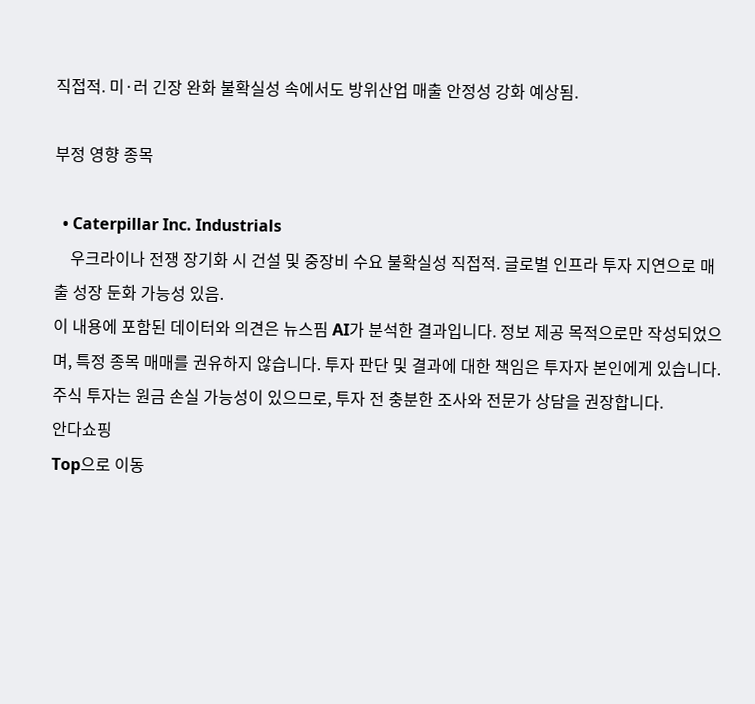직접적. 미·러 긴장 완화 불확실성 속에서도 방위산업 매출 안정성 강화 예상됨.

부정 영향 종목

  • Caterpillar Inc. Industrials
    우크라이나 전쟁 장기화 시 건설 및 중장비 수요 불확실성 직접적. 글로벌 인프라 투자 지연으로 매출 성장 둔화 가능성 있음.
이 내용에 포함된 데이터와 의견은 뉴스핌 AI가 분석한 결과입니다. 정보 제공 목적으로만 작성되었으며, 특정 종목 매매를 권유하지 않습니다. 투자 판단 및 결과에 대한 책임은 투자자 본인에게 있습니다. 주식 투자는 원금 손실 가능성이 있으므로, 투자 전 충분한 조사와 전문가 상담을 권장합니다.
안다쇼핑
Top으로 이동